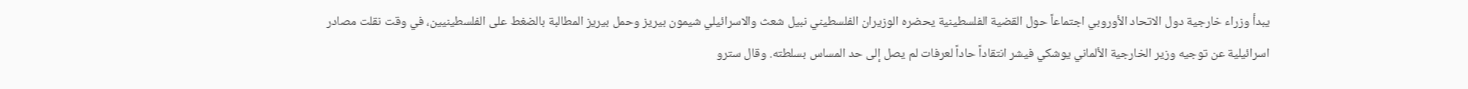يبدأ وزراء خارجية دول الاتحاد الأوروبي اجتماعاً حول القضية الفلسطينية يحضره الوزيران الفلسطيني نبيل شعث والاسرائيلي شيمون بيريز وحمل بيريز المطالبة بالضغط على الفلسطينيين، في وقت نقلت مصادر اسرائيلية عن توجيه وزير الخارجية الألماني يوشكي فيشر انتقاداً حاداً لعرفات لم يصل إلى حد المساس بسلطته. وقال سترو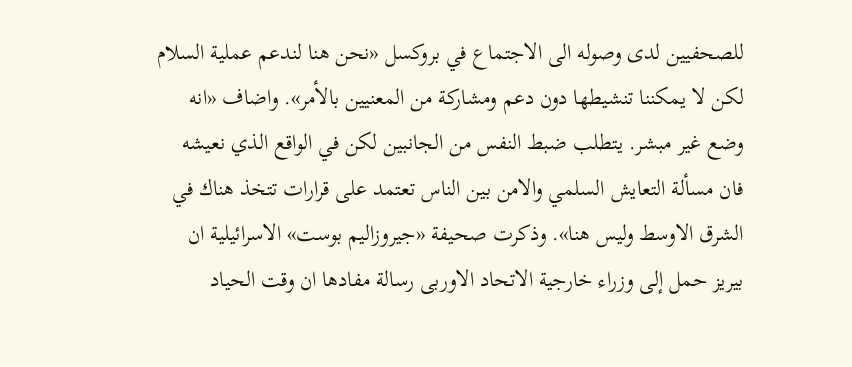للصحفيين لدى وصوله الى الاجتماع في بروكسل «نحن هنا لندعم عملية السلام لكن لا يمكننا تنشيطها دون دعم ومشاركة من المعنيين بالأمر». واضاف «انه وضع غير مبشر. يتطلب ضبط النفس من الجانبين لكن في الواقع الذي نعيشه فان مسألة التعايش السلمي والامن بين الناس تعتمد على قرارات تتخذ هناك في الشرق الاوسط وليس هنا». وذكرت صحيفة «جيروزاليم بوست» الاسرائيلية ان بيريز حمل إلى وزراء خارجية الاتحاد الاوربى رسالة مفادها ان وقت الحياد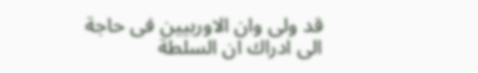قد ولى وان الاوربيين فى حاجة الى ادراك ان السلطة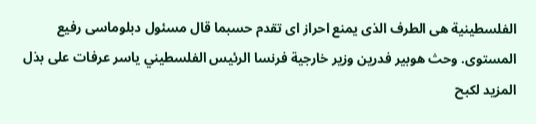الفلسطينية هى الطرف الذى يمنع احراز اى تقدم حسبما قال مسئول دبلوماسى رفيع المستوى. وحث هوبير فدرين وزير خارجية فرنسا الرئيس الفلسطيني ياسر عرفات على بذل المزيد لكبح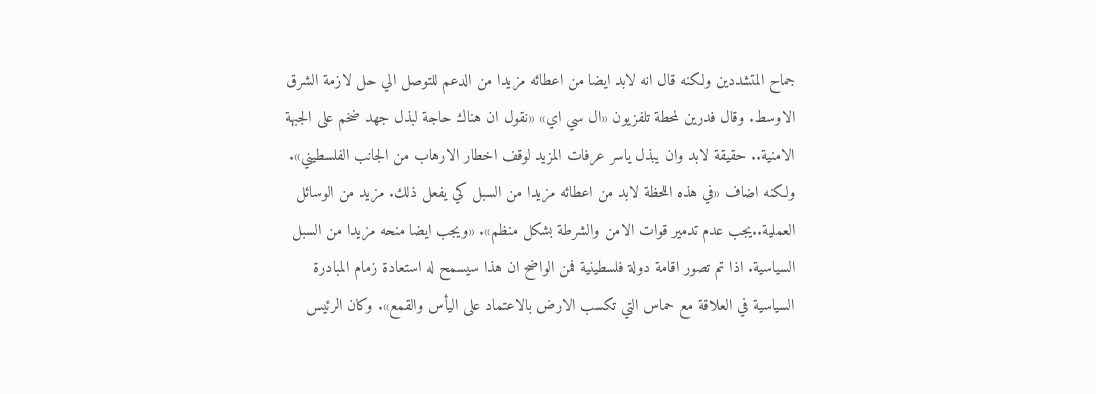جماح المتشددين ولكنه قال انه لابد ايضا من اعطائه مزيدا من الدعم للتوصل الي حل لازمة الشرق الاوسط. وقال فدرين لمحطة تلفزيون «ال سي اي» «نقول ان هناك حاجة لبذل جهد ضخم على الجبهة الامنية.. حقيقة لابد وان يبذل ياسر عرفات المزيد لوقف اخطار الارهاب من الجانب الفلسطيني». ولكنه اضاف «في هذه اللحظة لابد من اعطائه مزيدا من السبل كي يفعل ذلك. مزيد من الوسائل العملية..يجب عدم تدمير قوات الامن والشرطة بشكل منظم». «ويجب ايضا منحه مزيدا من السبل السياسية. اذا تم تصور اقامة دولة فلسطينية فمن الواضح ان هذا سيسمح له استعادة زمام المبادرة السياسية في العلاقة مع حماس التي تكسب الارض بالاعتماد على اليأس والقمع». وكان الرئيس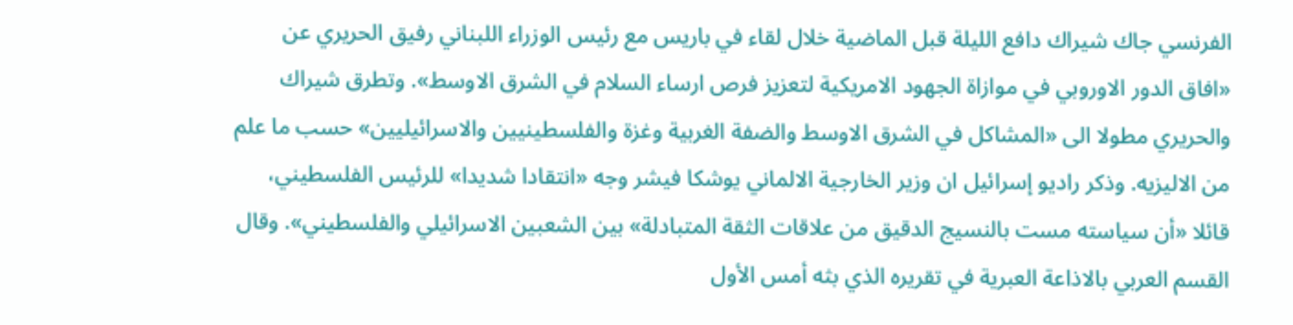الفرنسي جاك شيراك دافع الليلة قبل الماضية خلال لقاء في باريس مع رئيس الوزراء اللبناني رفيق الحريري عن «افاق الدور الاوروبي في موازاة الجهود الامريكية لتعزيز فرص ارساء السلام في الشرق الاوسط». وتطرق شيراك والحريري مطولا الى «المشاكل في الشرق الاوسط والضفة الغربية وغزة والفلسطينيين والاسرائيليين» حسب ما علم من الاليزيه. وذكر راديو إسرائيل ان وزير الخارجية الالماني يوشكا فيشر وجه «انتقادا شديدا» للرئيس الفلسطيني، قائلا «أن سياسته مست بالنسيج الدقيق من علاقات الثقة المتبادلة» بين الشعبين الاسرائيلي والفلسطيني». وقال القسم العربي بالاذاعة العبرية في تقريره الذي بثه أمس الأول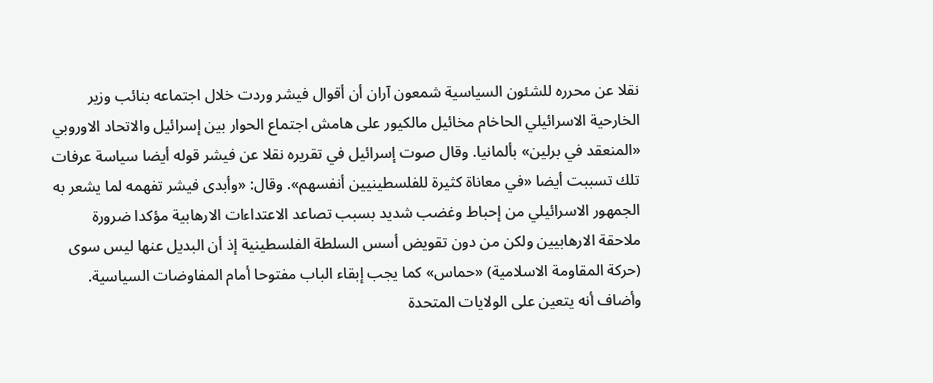نقلا عن محرره للشئون السياسية شمعون آران أن أقوال فيشر وردت خلال اجتماعه بنائب وزير الخارحية الاسرائيلي الحاخام مخائيل مالكيور على هامش اجتماع الحوار بين إسرائيل والاتحاد الاوروبي «المنعقد في برلين» بألمانيا. وقال صوت إسرائيل في تقريره نقلا عن فيشر قوله أيضا سياسة عرفات تلك تسببت أيضا «في معاناة كثيرة للفلسطينيين أنفسهم». وقال: «وأبدى فيشر تفهمه لما يشعر به الجمهور الاسرائيلي من إحباط وغضب شديد بسبب تصاعد الاعتداءات الارهابية مؤكدا ضرورة ملاحقة الارهابيين ولكن من دون تقويض أسس السلطة الفلسطينية إذ أن البديل عنها ليس سوى (حركة المقاومة الاسلامية) «حماس» كما يجب إبقاء الباب مفتوحا أمام المفاوضات السياسية. وأضاف أنه يتعين على الولايات المتحدة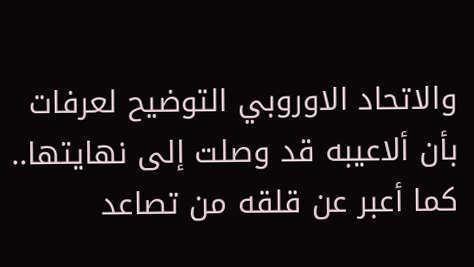والاتحاد الاوروبي التوضيح لعرفات بأن ألاعيبه قد وصلت إلى نهايتها.. كما أعبر عن قلقه من تصاعد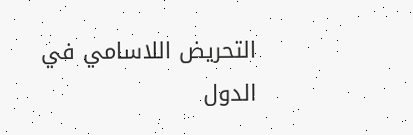التحريض اللاسامي في الدول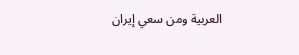العربية ومن سعي إيران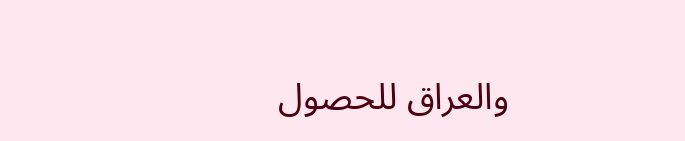والعراق للحصول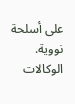على أسلحة نووية. الوكالات